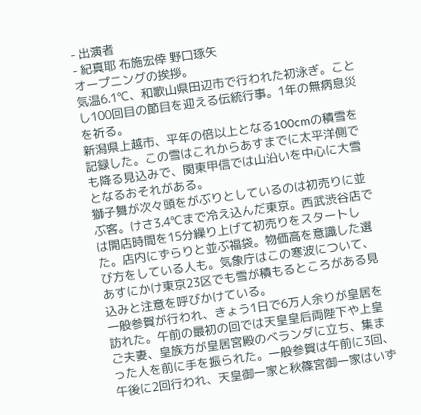- 出演者
- 紀真耶 布施宏倖 野口琢矢
オープニングの挨拶。
気温6.1℃、和歌山県田辺市で行われた初泳ぎ。ことし100回目の節目を迎える伝統行事。1年の無病息災を祈る。
新潟県上越市、平年の倍以上となる100cmの積雪を記録した。この雪はこれからあすまでに太平洋側でも降る見込みで、関東甲信では山沿いを中心に大雪となるおそれがある。
獅子舞が次々頭をがぶりとしているのは初売りに並ぶ客。けさ3.4℃まで冷え込んだ東京。西武渋谷店では開店時間を15分繰り上げて初売りをスタートした。店内にずらりと並ぶ福袋。物価高を意識した選び方をしている人も。気象庁はこの寒波について、あすにかけ東京23区でも雪が積もるところがある見込みと注意を呼びかけている。
一般参賀が行われ、きょう1日で6万人余りが皇居を訪れた。午前の最初の回では天皇皇后両陛下や上皇ご夫妻、皇族方が皇居宮殿のベランダに立ち、集まった人を前に手を振られた。一般参賀は午前に3回、午後に2回行われ、天皇御一家と秋篠宮御一家はいず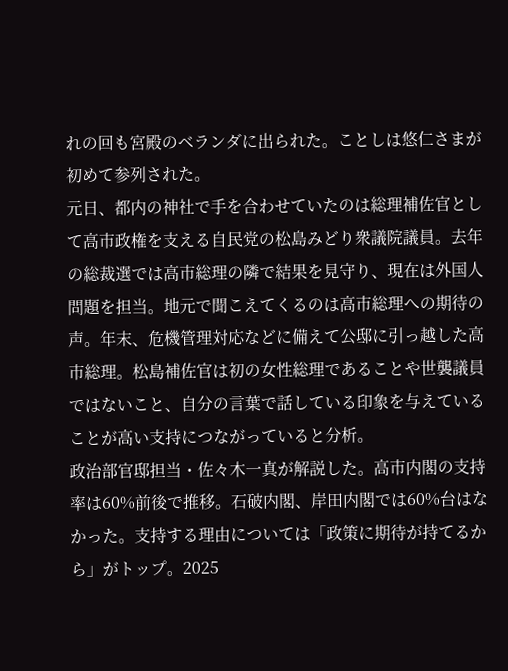れの回も宮殿のベランダに出られた。ことしは悠仁さまが初めて参列された。
元日、都内の神社で手を合わせていたのは総理補佐官として高市政権を支える自民党の松島みどり衆議院議員。去年の総裁選では高市総理の隣で結果を見守り、現在は外国人問題を担当。地元で聞こえてくるのは高市総理への期待の声。年末、危機管理対応などに備えて公邸に引っ越した高市総理。松島補佐官は初の女性総理であることや世襲議員ではないこと、自分の言葉で話している印象を与えていることが高い支持につながっていると分析。
政治部官邸担当・佐々木一真が解説した。高市内閣の支持率は60%前後で推移。石破内閣、岸田内閣では60%台はなかった。支持する理由については「政策に期待が持てるから」がトップ。2025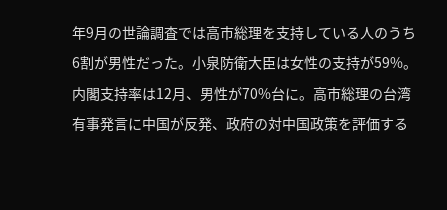年9月の世論調査では高市総理を支持している人のうち6割が男性だった。小泉防衛大臣は女性の支持が59%。内閣支持率は12月、男性が70%台に。高市総理の台湾有事発言に中国が反発、政府の対中国政策を評価する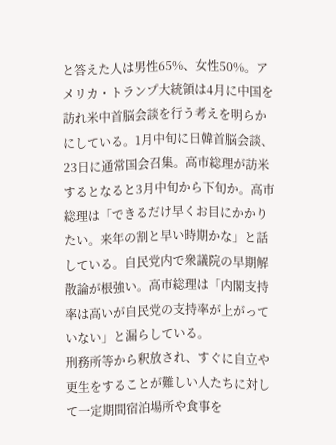と答えた人は男性65%、女性50%。アメリカ・トランプ大統領は4月に中国を訪れ米中首脳会談を行う考えを明らかにしている。1月中旬に日韓首脳会談、23日に通常国会召集。高市総理が訪米するとなると3月中旬から下旬か。高市総理は「できるだけ早くお目にかかりたい。来年の割と早い時期かな」と話している。自民党内で衆議院の早期解散論が根強い。高市総理は「内閣支持率は高いが自民党の支持率が上がっていない」と漏らしている。
刑務所等から釈放され、すぐに自立や更生をすることが難しい人たちに対して一定期間宿泊場所や食事を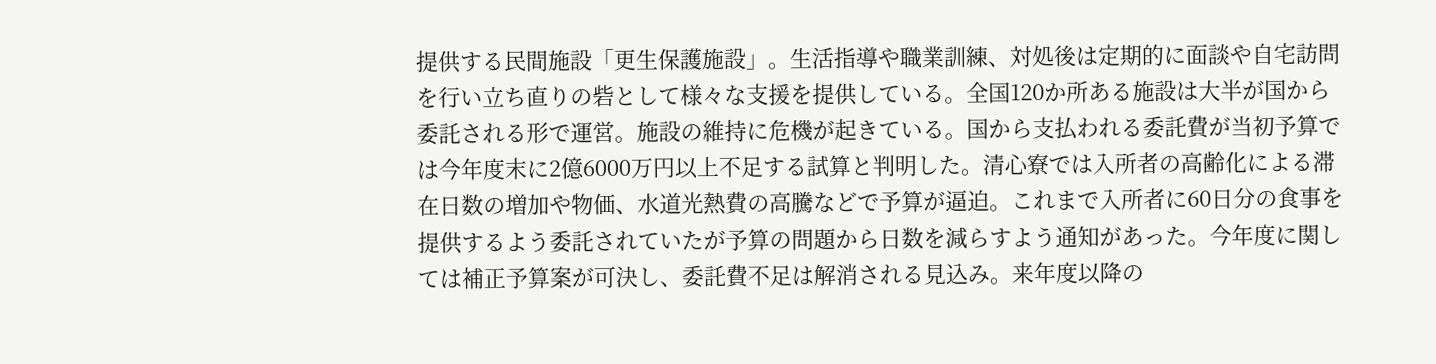提供する民間施設「更生保護施設」。生活指導や職業訓練、対処後は定期的に面談や自宅訪問を行い立ち直りの砦として様々な支援を提供している。全国120か所ある施設は大半が国から委託される形で運営。施設の維持に危機が起きている。国から支払われる委託費が当初予算では今年度末に2億6000万円以上不足する試算と判明した。清心寮では入所者の高齢化による滞在日数の増加や物価、水道光熱費の高騰などで予算が逼迫。これまで入所者に60日分の食事を提供するよう委託されていたが予算の問題から日数を減らすよう通知があった。今年度に関しては補正予算案が可決し、委託費不足は解消される見込み。来年度以降の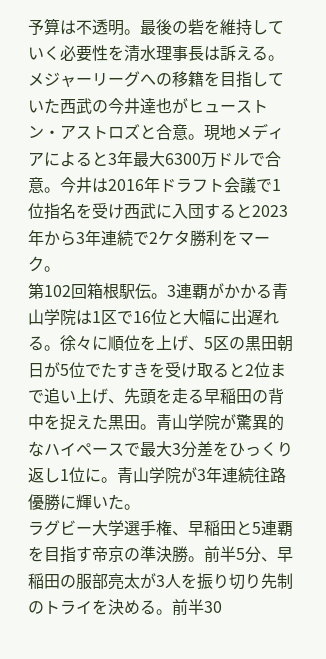予算は不透明。最後の砦を維持していく必要性を清水理事長は訴える。
メジャーリーグへの移籍を目指していた西武の今井達也がヒューストン・アストロズと合意。現地メディアによると3年最大6300万ドルで合意。今井は2016年ドラフト会議で1位指名を受け西武に入団すると2023年から3年連続で2ケタ勝利をマーク。
第102回箱根駅伝。3連覇がかかる青山学院は1区で16位と大幅に出遅れる。徐々に順位を上げ、5区の黒田朝日が5位でたすきを受け取ると2位まで追い上げ、先頭を走る早稲田の背中を捉えた黒田。青山学院が驚異的なハイペースで最大3分差をひっくり返し1位に。青山学院が3年連続往路優勝に輝いた。
ラグビー大学選手権、早稲田と5連覇を目指す帝京の準決勝。前半5分、早稲田の服部亮太が3人を振り切り先制のトライを決める。前半30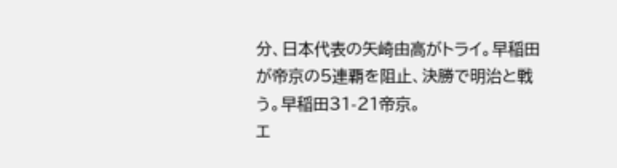分、日本代表の矢崎由高がトライ。早稲田が帝京の5連覇を阻止、決勝で明治と戦う。早稲田31-21帝京。
エ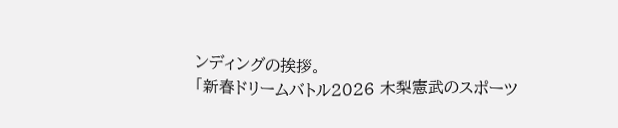ンディングの挨拶。
「新春ドリームバトル2026 木梨憲武のスポーツ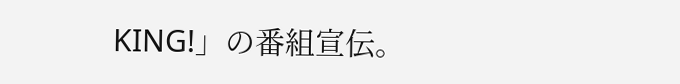KING!」の番組宣伝。